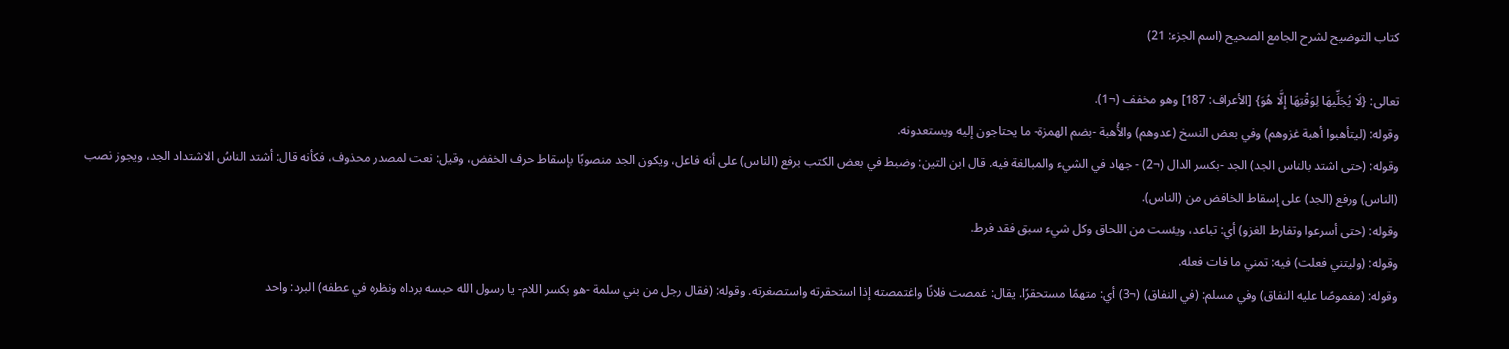كتاب التوضيح لشرح الجامع الصحيح (اسم الجزء: 21)

تعالى: {لَا يُجَلِّيهَا لِوَقْتِهَا إِلَّا هُوَ} [الأعراف: 187] وهو مخفف (¬1).
وقوله: (ليتأهبوا أهبة غزوهم) وفي بعض النسخ (عدوهم) والأُهبة -بضم الهمزة- ما يحتاجون إليه ويستعدونه.
وقوله: (حتى اشتد بالناس الجد) الجد -بكسر الدال (¬2) - جهاد في الشيء والمبالغة فيه. قال ابن التين: وضبط في بعض الكتب برفع (الناس) على أنه فاعل، ويكون الجد منصوبًا بإسقاط حرف الخفض، وقيل: نعت لمصدر محذوف، فكأنه قال: أشتد الناسُ الاشتداد الجد، ويجوز نصب (الناس) ورفع (الجد) على إسقاط الخافض من (الناس).
وقوله: (حتى أسرعوا وتفارط الغزو) أي: تباعد، ويئست من اللحاق وكل شيء سبق فقد فرط.
وقوله: (وليتني فعلت) فيه: تمني ما فات فعله.
وقوله: (مغموصًا عليه النفاق) وفي مسلم: (في النفاق) (¬3) أي: متهمًا مستحقرًا. يقال: غمصت فلانًا واغتمصته إذا استحقرته واستصغرته. وقوله: (فقال رجل من بني سلمة -هو بكسر اللام- يا رسول الله حبسه برداه ونظره في عطفه) البرد: واحد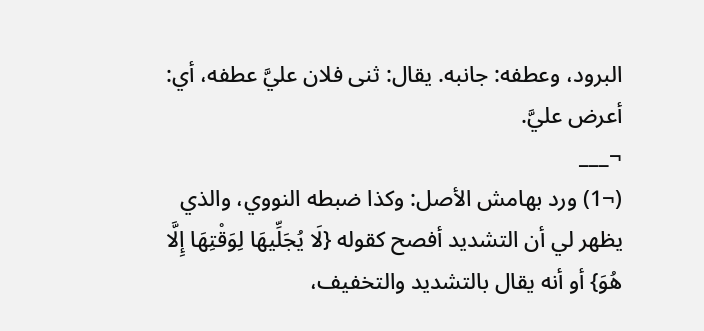البرود، وعطفه: جانبه. يقال: ثنى فلان عليَّ عطفه، أي: أعرض عليَّ.
¬___
(¬1) ورد بهامش الأصل: وكذا ضبطه النووي، والذي يظهر لي أن التشديد أفصح كقوله {لَا يُجَلِّيهَا لِوَقْتِهَا إِلَّا هُوَ} أو أنه يقال بالتشديد والتخفيف،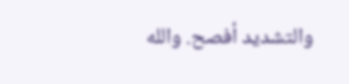والتشديد أفصح. والله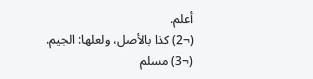أعلم.
(¬2) كذا بالأصل، ولعلها: الجيم.
(¬3) مسلم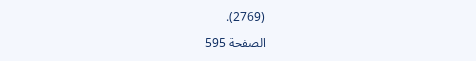(2769).

الصفحة 595